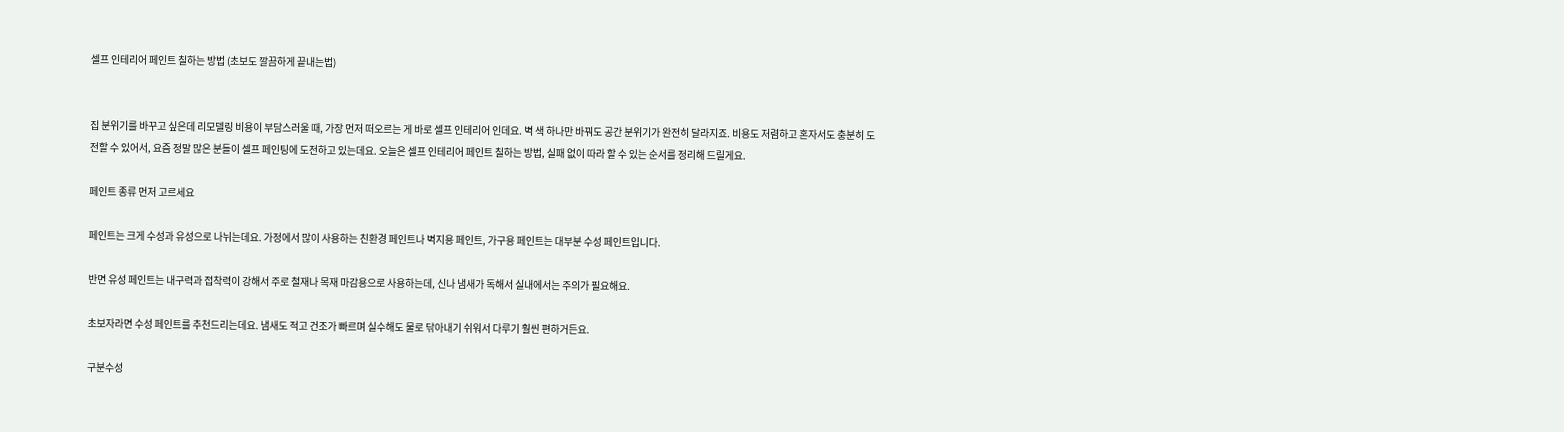셀프 인테리어 페인트 칠하는 방법 (초보도 깔끔하게 끝내는법)


집 분위기를 바꾸고 싶은데 리모델링 비용이 부담스러울 때, 가장 먼저 떠오르는 게 바로 셀프 인테리어 인데요. 벽 색 하나만 바꿔도 공간 분위기가 완전히 달라지죠. 비용도 저렴하고 혼자서도 충분히 도전할 수 있어서, 요즘 정말 많은 분들이 셀프 페인팅에 도전하고 있는데요. 오늘은 셀프 인테리어 페인트 칠하는 방법, 실패 없이 따라 할 수 있는 순서를 정리해 드릴게요.

페인트 종류 먼저 고르세요

페인트는 크게 수성과 유성으로 나뉘는데요. 가정에서 많이 사용하는 친환경 페인트나 벽지용 페인트, 가구용 페인트는 대부분 수성 페인트입니다.

반면 유성 페인트는 내구력과 접착력이 강해서 주로 철재나 목재 마감용으로 사용하는데, 신나 냄새가 독해서 실내에서는 주의가 필요해요.

초보자라면 수성 페인트를 추천드리는데요. 냄새도 적고 건조가 빠르며 실수해도 물로 닦아내기 쉬워서 다루기 훨씬 편하거든요.

구분수성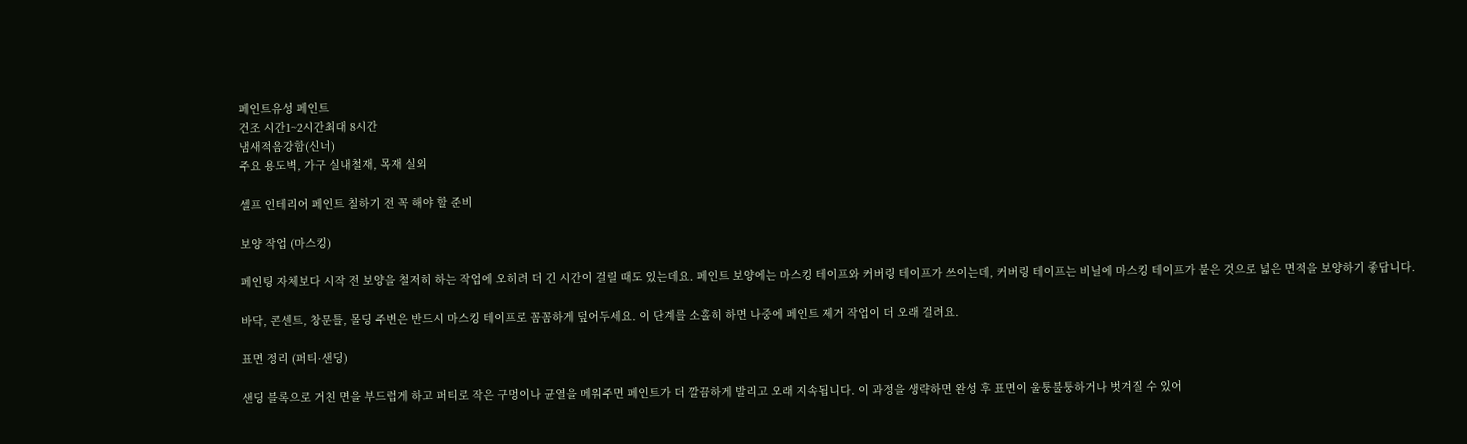페인트유성 페인트
건조 시간1~2시간최대 8시간
냄새적음강함(신너)
주요 용도벽, 가구 실내철재, 목재 실외

셀프 인테리어 페인트 칠하기 전 꼭 해야 할 준비

보양 작업 (마스킹)

페인팅 자체보다 시작 전 보양을 철저히 하는 작업에 오히려 더 긴 시간이 걸릴 때도 있는데요. 페인트 보양에는 마스킹 테이프와 커버링 테이프가 쓰이는데, 커버링 테이프는 비닐에 마스킹 테이프가 붙은 것으로 넓은 면적을 보양하기 좋답니다.

바닥, 콘센트, 창문틀, 몰딩 주변은 반드시 마스킹 테이프로 꼼꼼하게 덮어두세요. 이 단계를 소홀히 하면 나중에 페인트 제거 작업이 더 오래 걸려요.

표면 정리 (퍼티·샌딩)

샌딩 블록으로 거친 면을 부드럽게 하고 퍼티로 작은 구멍이나 균열을 메워주면 페인트가 더 깔끔하게 발리고 오래 지속됩니다. 이 과정을 생략하면 완성 후 표면이 울퉁불퉁하거나 벗겨질 수 있어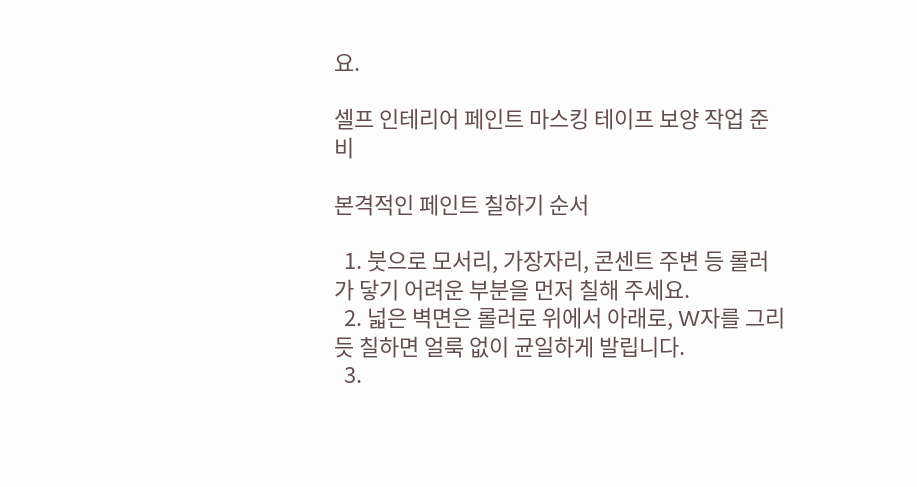요.

셀프 인테리어 페인트 마스킹 테이프 보양 작업 준비

본격적인 페인트 칠하기 순서

  1. 붓으로 모서리, 가장자리, 콘센트 주변 등 롤러가 닿기 어려운 부분을 먼저 칠해 주세요.
  2. 넓은 벽면은 롤러로 위에서 아래로, W자를 그리듯 칠하면 얼룩 없이 균일하게 발립니다.
  3.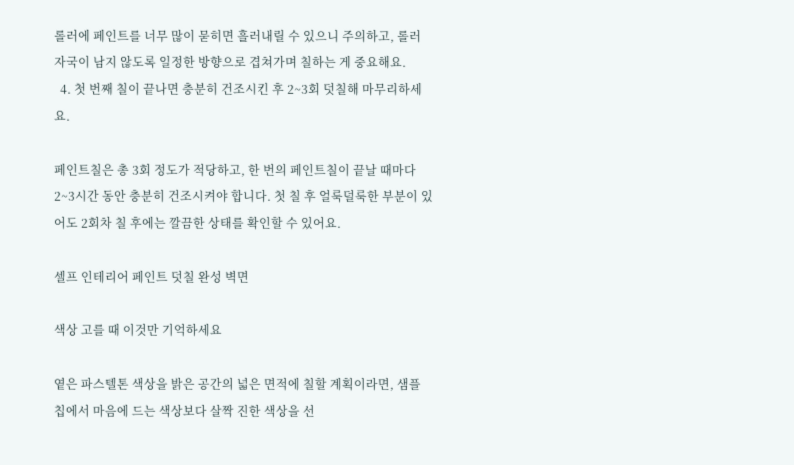롤러에 페인트를 너무 많이 묻히면 흘러내릴 수 있으니 주의하고, 롤러 자국이 남지 않도록 일정한 방향으로 겹쳐가며 칠하는 게 중요해요.
  4. 첫 번째 칠이 끝나면 충분히 건조시킨 후 2~3회 덧칠해 마무리하세요.

페인트칠은 총 3회 정도가 적당하고, 한 번의 페인트칠이 끝날 때마다 2~3시간 동안 충분히 건조시켜야 합니다. 첫 칠 후 얼룩덜룩한 부분이 있어도 2회차 칠 후에는 깔끔한 상태를 확인할 수 있어요.

셀프 인테리어 페인트 덧칠 완성 벽면

색상 고를 때 이것만 기억하세요

옅은 파스텔톤 색상을 밝은 공간의 넓은 면적에 칠할 계획이라면, 샘플 칩에서 마음에 드는 색상보다 살짝 진한 색상을 선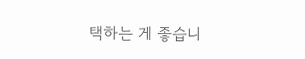택하는 게 좋습니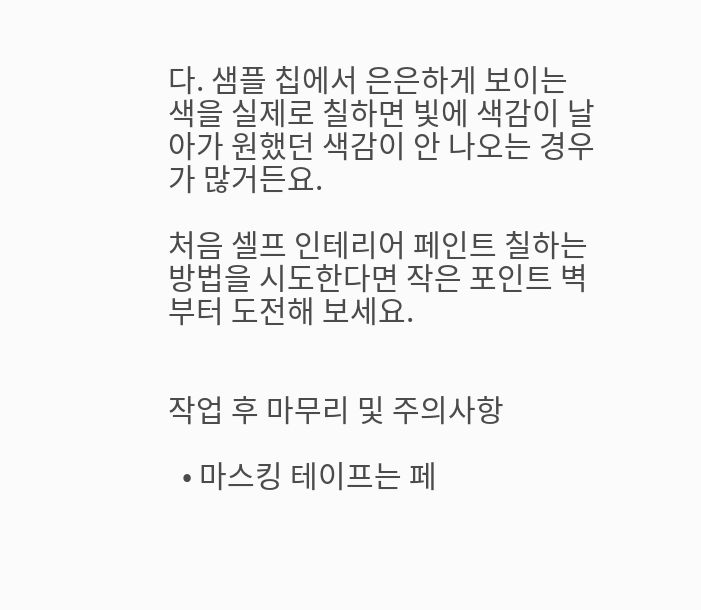다. 샘플 칩에서 은은하게 보이는 색을 실제로 칠하면 빛에 색감이 날아가 원했던 색감이 안 나오는 경우가 많거든요.

처음 셀프 인테리어 페인트 칠하는 방법을 시도한다면 작은 포인트 벽부터 도전해 보세요.


작업 후 마무리 및 주의사항

  • 마스킹 테이프는 페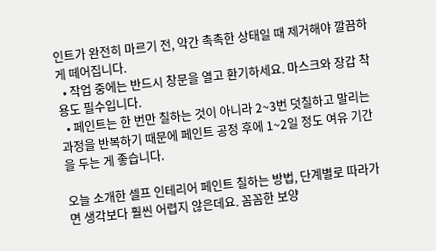인트가 완전히 마르기 전, 약간 촉촉한 상태일 때 제거해야 깔끔하게 떼어집니다.
  • 작업 중에는 반드시 창문을 열고 환기하세요. 마스크와 장갑 착용도 필수입니다.
  • 페인트는 한 번만 칠하는 것이 아니라 2~3번 덧칠하고 말리는 과정을 반복하기 때문에 페인트 공정 후에 1~2일 정도 여유 기간을 두는 게 좋습니다.

오늘 소개한 셀프 인테리어 페인트 칠하는 방법, 단계별로 따라가면 생각보다 훨씬 어렵지 않은데요. 꼼꼼한 보양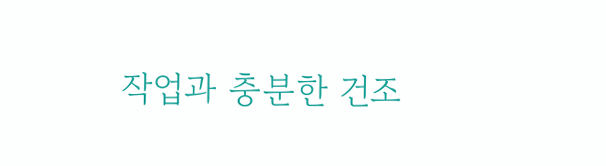작업과 충분한 건조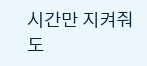시간만 지켜줘도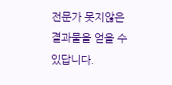전문가 못지않은 결과물을 얻을 수 있답니다.